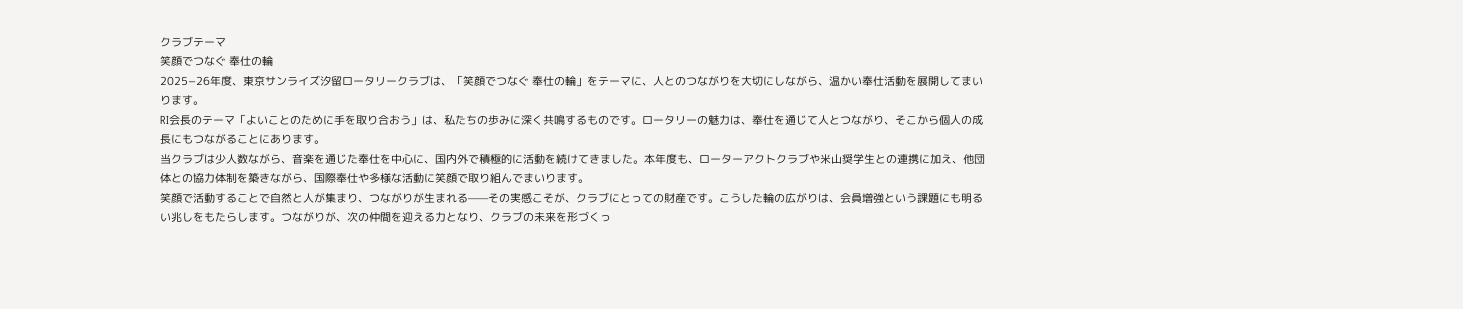クラブテーマ
笑顔でつなぐ 奉仕の輪
2025−26年度、東京サンライズ汐留ロータリークラブは、「笑顔でつなぐ 奉仕の輪」をテーマに、人とのつながりを大切にしながら、温かい奉仕活動を展開してまいります。
RI会長のテーマ「よいことのために手を取り合おう」は、私たちの歩みに深く共鳴するものです。ロータリーの魅力は、奉仕を通じて人とつながり、そこから個人の成長にもつながることにあります。
当クラブは少人数ながら、音楽を通じた奉仕を中心に、国内外で積極的に活動を続けてきました。本年度も、ローターアクトクラブや米山奨学生との連携に加え、他団体との協力体制を築きながら、国際奉仕や多様な活動に笑顔で取り組んでまいります。
笑顔で活動することで自然と人が集まり、つながりが生まれる——その実感こそが、クラブにとっての財産です。こうした輪の広がりは、会員増強という課題にも明るい兆しをもたらします。つながりが、次の仲間を迎える力となり、クラブの未来を形づくっ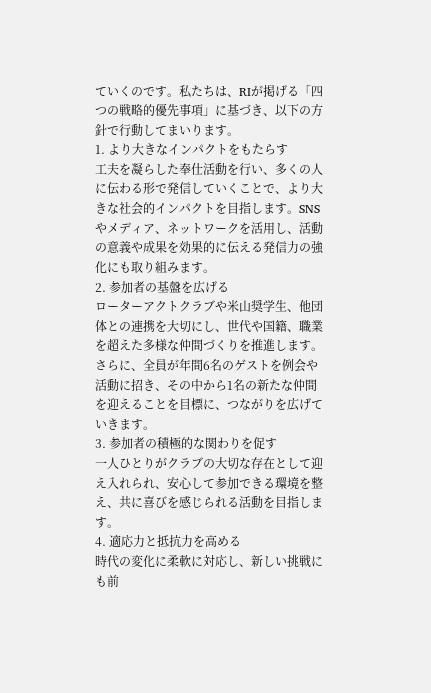ていくのです。私たちは、RIが掲げる「四つの戦略的優先事項」に基づき、以下の方針で行動してまいります。
1. より大きなインパクトをもたらす
工夫を凝らした奉仕活動を行い、多くの人に伝わる形で発信していくことで、より大きな社会的インパクトを目指します。SNSやメディア、ネットワークを活用し、活動の意義や成果を効果的に伝える発信力の強化にも取り組みます。
2. 参加者の基盤を広げる
ローターアクトクラブや米山奨学生、他団体との連携を大切にし、世代や国籍、職業を超えた多様な仲間づくりを推進します。さらに、全員が年間6名のゲストを例会や活動に招き、その中から1名の新たな仲間を迎えることを目標に、つながりを広げていきます。
3. 参加者の積極的な関わりを促す
一人ひとりがクラブの大切な存在として迎え入れられ、安心して参加できる環境を整え、共に喜びを感じられる活動を目指します。
4. 適応力と抵抗力を高める
時代の変化に柔軟に対応し、新しい挑戦にも前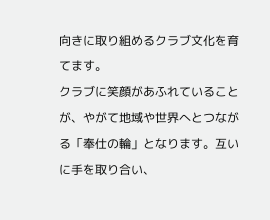向きに取り組めるクラブ文化を育てます。
クラブに笑顔があふれていることが、やがて地域や世界へとつながる「奉仕の輪」となります。互いに手を取り合い、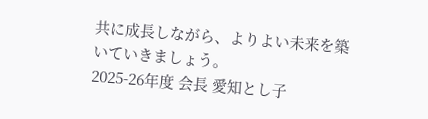共に成長しながら、よりよい未来を築いていきましょう。
2025-26年度 会長 愛知とし子